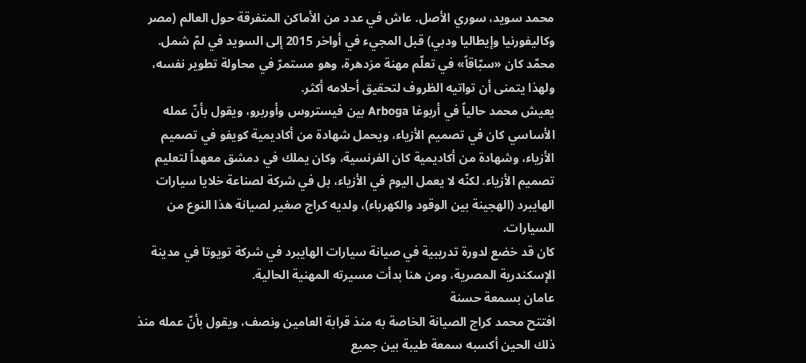محمد سويد، سوري الأصل. عاش في عدد من الأماكن المتفرقة حول العالم (مصر وكاليفورنيا وإيطاليا ودبي) قبل المجيء في أواخر 2015 إلى السويد في لمّ شمل. محمّد كان «سبّاقاً» في تعلّم مهنة مزدهرة، وهو مستمرّ في محاولة تطوير نفسه، ولهذا يتمنى أن تواتيه الظروف لتحقيق أحلامه أكثر.
يعيش محمد حالياً في أربوغا Arboga بين فيستروس وأوربرو، ويقول بأنّ عمله الأساسي كان في تصميم الأزياء، ويحمل شهادة من أكاديمية كويفو في تصميم الأزياء، وشهادة من أكاديمية كان الفرنسية، وكان يملك في دمشق معهداً لتعليم تصميم الأزياء. لكنّه لا يعمل اليوم في الأزياء، بل في شركة لصناعة خلايا سيارات الهايبرد (الهجينة بين الوقود والكهرباء)، ولديه كراج صغير لصيانة هذا النوع من السيارات.
كان قد خضع لدورة تدريبية في صيانة سيارات الهايبرد في شركة تويوتا في مدينة الإسكندرية المصرية، ومن هنا بدأت مسيرته المهنية الحالية.
عامان بسمعة حسنة
افتتح محمد كراج الصيانة الخاصة به منذ قرابة العامين ونصف، ويقول بأنّ عمله منذ ذلك الحين أكسبه سمعة طيبة بين جميع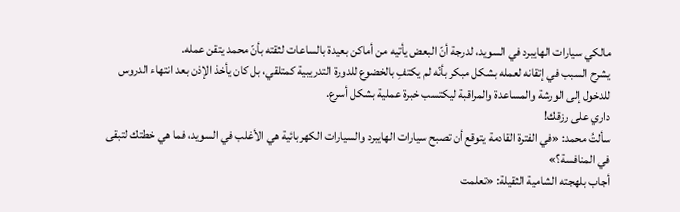مالكي سيارات الهايبرد في السويد، لدرجة أنّ البعض يأتيه من أماكن بعيدة بالساعات لثقته بأنّ محمد يتقن عمله.
يشرح السبب في إتقانه لعمله بشكل مبكر بأنّه لم يكتفِ بالخضوع للدورة التدريبية كمتلقي، بل كان يأخذ الإذن بعد انتهاء الدروس للدخول إلى الورشة والمساعدة والمراقبة ليكتسب خبرة عملية بشكل أسرع.
داري على رزقك!
سألتُ محمد: «في الفترة القادمة يتوقع أن تصبح سيارات الهايبرد والسيارات الكهربائية هي الأغلب في السويد، فما هي خطتك لتبقى في المنافسة؟»
أجاب بلهجته الشامية الثقيلة: «تعلمت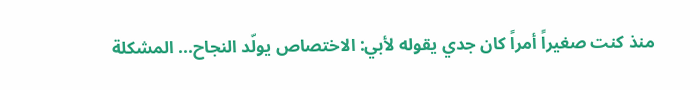منذ كنت صغيراً أمراً كان جدي يقوله لأبي: الاختصاص يولّد النجاح... المشكلة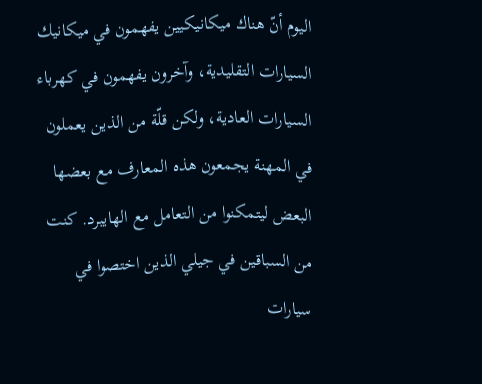اليوم أنّ هناك ميكانيكيين يفهمون في ميكانيك السيارات التقليدية، وآخرون يفهمون في كهرباء السيارات العادية، ولكن قلّة من الذين يعملون في المهنة يجمعون هذه المعارف مع بعضها البعض ليتمكنوا من التعامل مع الهايبرد. كنت من السباقين في جيلي الذين اختصوا في سيارات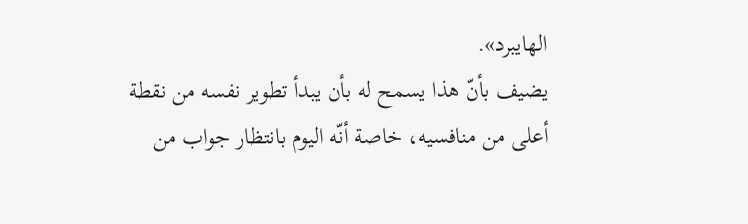الهايبرد».
يضيف بأنّ هذا يسمح له بأن يبدأ تطوير نفسه من نقطة أعلى من منافسيه، خاصة أنّه اليوم بانتظار جواب من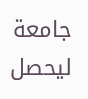جامعة ليحصل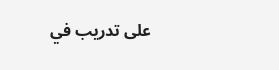على تدريب في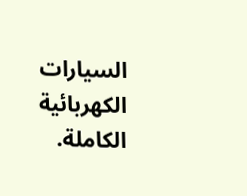السيارات الكهربائية الكاملة.